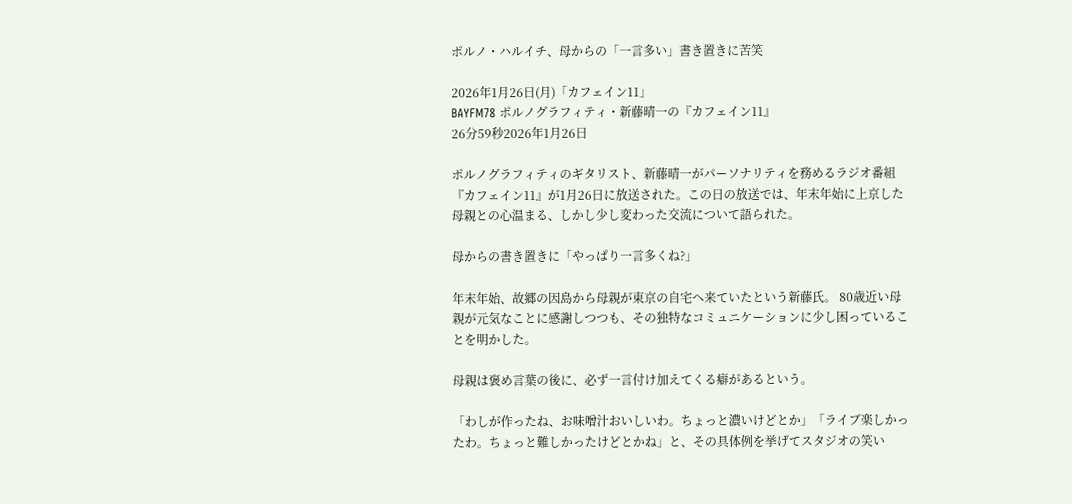ポルノ・ハルイチ、母からの「一言多い」書き置きに苦笑

2026年1月26日(月)「カフェイン11」
BAYFM78 ポルノグラフィティ・新藤晴一の『カフェイン11』
26分59秒2026年1月26日

ポルノグラフィティのギタリスト、新藤晴一がパーソナリティを務めるラジオ番組『カフェイン11』が1月26日に放送された。この日の放送では、年末年始に上京した母親との心温まる、しかし少し変わった交流について語られた。

母からの書き置きに「やっぱり一言多くね?」

年末年始、故郷の因島から母親が東京の自宅へ来ていたという新藤氏。 80歳近い母親が元気なことに感謝しつつも、その独特なコミュニケーションに少し困っていることを明かした。

母親は褒め言葉の後に、必ず一言付け加えてくる癖があるという。

「わしが作ったね、お味噌汁おいしいわ。ちょっと濃いけどとか」「ライブ楽しかったわ。ちょっと難しかったけどとかね」と、その具体例を挙げてスタジオの笑い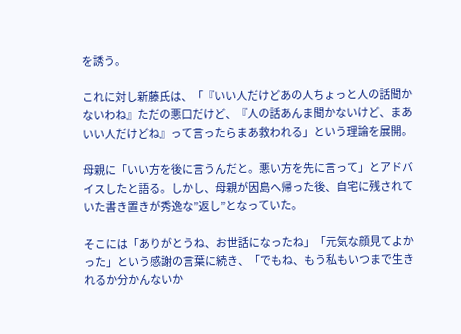を誘う。

これに対し新藤氏は、「『いい人だけどあの人ちょっと人の話聞かないわね』ただの悪口だけど、『人の話あんま聞かないけど、まあいい人だけどね』って言ったらまあ救われる」という理論を展開。

母親に「いい方を後に言うんだと。悪い方を先に言って」とアドバイスしたと語る。しかし、母親が因島へ帰った後、自宅に残されていた書き置きが秀逸な”返し”となっていた。

そこには「ありがとうね、お世話になったね」「元気な顔見てよかった」という感謝の言葉に続き、「でもね、もう私もいつまで生きれるか分かんないか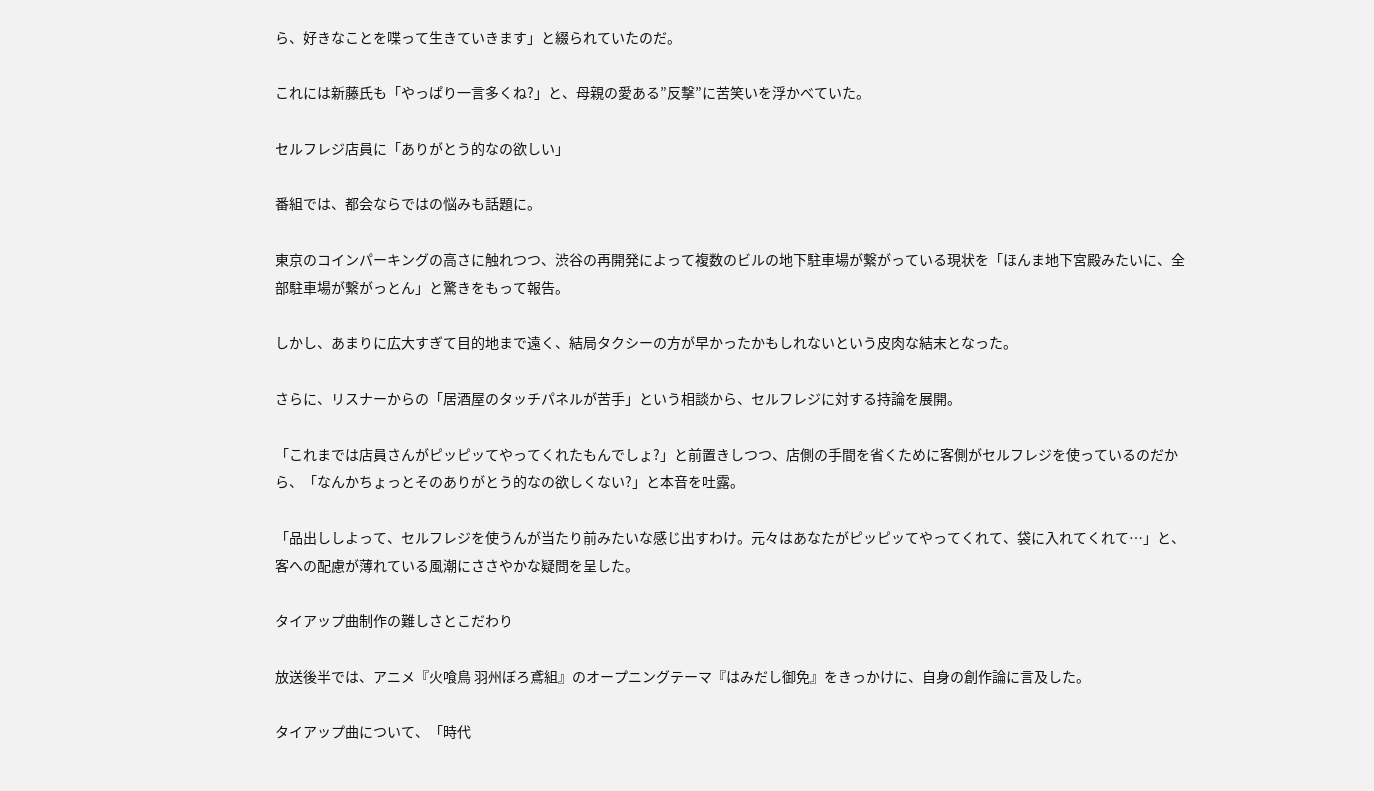ら、好きなことを喋って生きていきます」と綴られていたのだ。

これには新藤氏も「やっぱり一言多くね?」と、母親の愛ある”反撃”に苦笑いを浮かべていた。

セルフレジ店員に「ありがとう的なの欲しい」

番組では、都会ならではの悩みも話題に。

東京のコインパーキングの高さに触れつつ、渋谷の再開発によって複数のビルの地下駐車場が繋がっている現状を「ほんま地下宮殿みたいに、全部駐車場が繋がっとん」と驚きをもって報告。

しかし、あまりに広大すぎて目的地まで遠く、結局タクシーの方が早かったかもしれないという皮肉な結末となった。

さらに、リスナーからの「居酒屋のタッチパネルが苦手」という相談から、セルフレジに対する持論を展開。

「これまでは店員さんがピッピッてやってくれたもんでしょ?」と前置きしつつ、店側の手間を省くために客側がセルフレジを使っているのだから、「なんかちょっとそのありがとう的なの欲しくない?」と本音を吐露。

「品出ししよって、セルフレジを使うんが当たり前みたいな感じ出すわけ。元々はあなたがピッピッてやってくれて、袋に入れてくれて…」と、客への配慮が薄れている風潮にささやかな疑問を呈した。

タイアップ曲制作の難しさとこだわり

放送後半では、アニメ『火喰鳥 羽州ぼろ鳶組』のオープニングテーマ『はみだし御免』をきっかけに、自身の創作論に言及した。

タイアップ曲について、「時代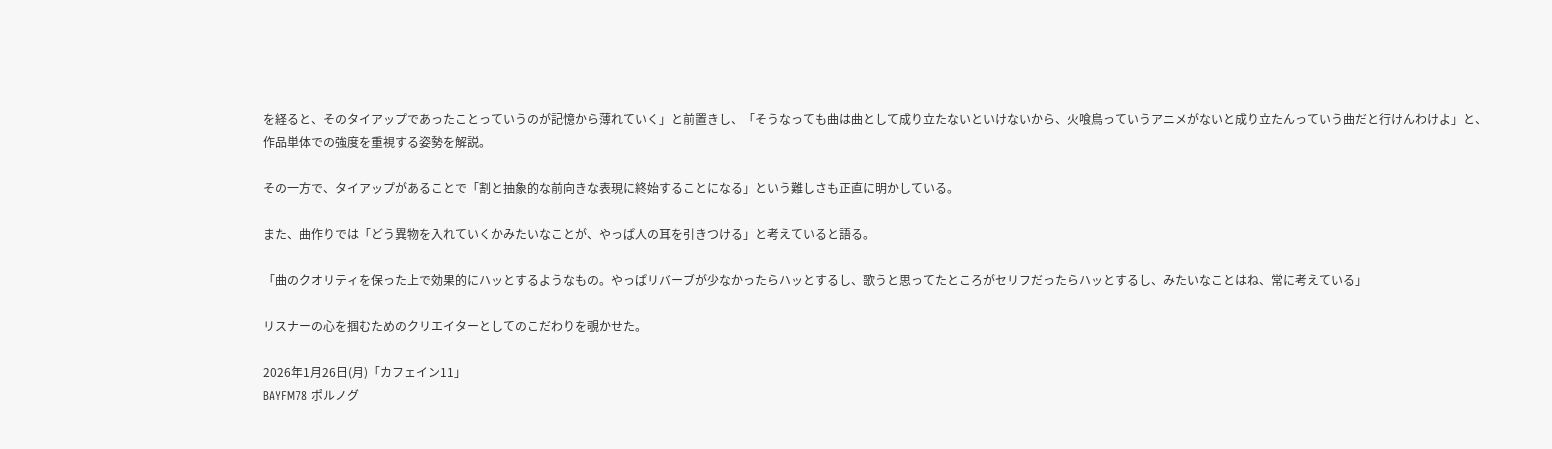を経ると、そのタイアップであったことっていうのが記憶から薄れていく」と前置きし、「そうなっても曲は曲として成り立たないといけないから、火喰鳥っていうアニメがないと成り立たんっていう曲だと行けんわけよ」と、作品単体での強度を重視する姿勢を解説。

その一方で、タイアップがあることで「割と抽象的な前向きな表現に終始することになる」という難しさも正直に明かしている。

また、曲作りでは「どう異物を入れていくかみたいなことが、やっぱ人の耳を引きつける」と考えていると語る。

「曲のクオリティを保った上で効果的にハッとするようなもの。やっぱリバーブが少なかったらハッとするし、歌うと思ってたところがセリフだったらハッとするし、みたいなことはね、常に考えている」

リスナーの心を掴むためのクリエイターとしてのこだわりを覗かせた。

2026年1月26日(月)「カフェイン11」
BAYFM78 ポルノグ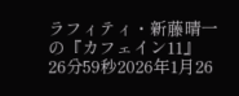ラフィティ・新藤晴一の『カフェイン11』
26分59秒2026年1月26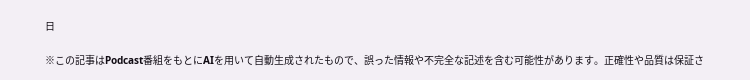日

※この記事はPodcast番組をもとにAIを用いて自動生成されたもので、誤った情報や不完全な記述を含む可能性があります。正確性や品質は保証さ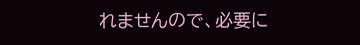れませんので、必要に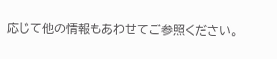応じて他の情報もあわせてご参照ください。